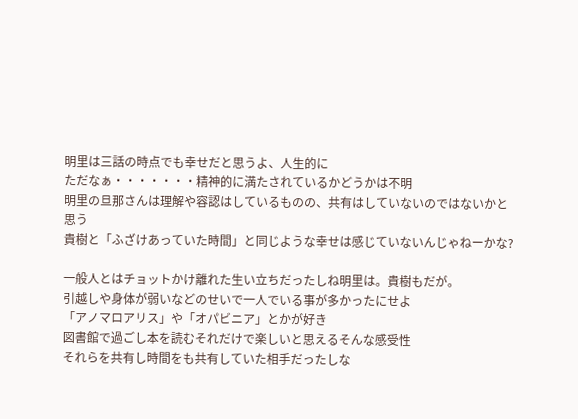明里は三話の時点でも幸せだと思うよ、人生的に
ただなぁ・・・・・・・精神的に満たされているかどうかは不明
明里の旦那さんは理解や容認はしているものの、共有はしていないのではないかと思う
貴樹と「ふざけあっていた時間」と同じような幸せは感じていないんじゃねーかな?

一般人とはチョットかけ離れた生い立ちだったしね明里は。貴樹もだが。
引越しや身体が弱いなどのせいで一人でいる事が多かったにせよ
「アノマロアリス」や「オパビニア」とかが好き
図書館で過ごし本を読むそれだけで楽しいと思えるそんな感受性
それらを共有し時間をも共有していた相手だったしな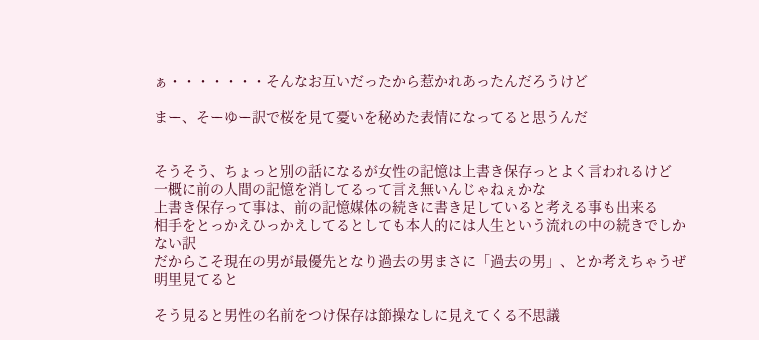ぁ・・・・・・・そんなお互いだったから惹かれあったんだろうけど

まー、そーゆー訳で桜を見て憂いを秘めた表情になってると思うんだ


そうそう、ちょっと別の話になるが女性の記憶は上書き保存っとよく言われるけど
一概に前の人間の記憶を消してるって言え無いんじゃねぇかな
上書き保存って事は、前の記憶媒体の続きに書き足していると考える事も出来る
相手をとっかえひっかえしてるとしても本人的には人生という流れの中の続きでしかない訳
だからこそ現在の男が最優先となり過去の男まさに「過去の男」、とか考えちゃうぜ明里見てると

そう見ると男性の名前をつけ保存は節操なしに見えてくる不思議